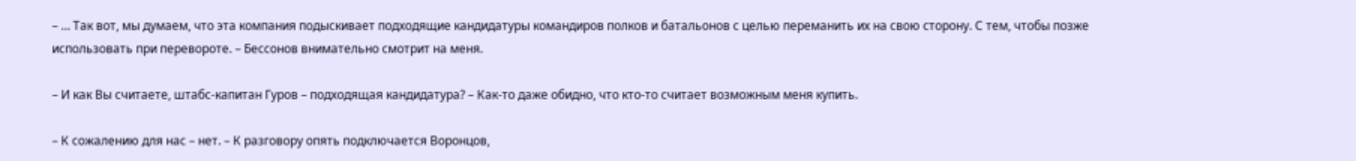– … Так вот, мы думаем, что эта компания подыскивает подходящие кандидатуры командиров полков и батальонов с целью переманить их на свою сторону. С тем, чтобы позже использовать при перевороте. – Бессонов внимательно смотрит на меня.

– И как Вы считаете, штабс-капитан Гуров – подходящая кандидатура? – Как-то даже обидно, что кто-то считает возможным меня купить.

– К сожалению для нас – нет. – К разговору опять подключается Воронцов,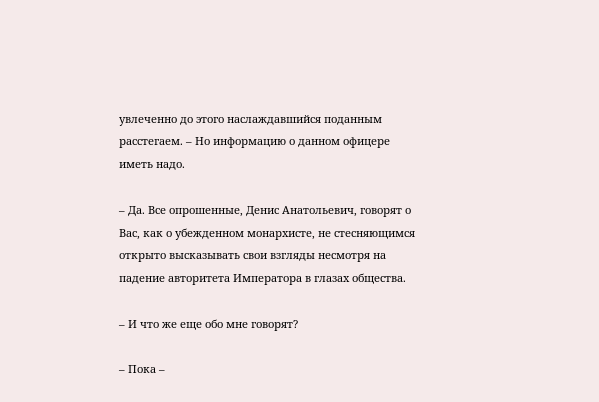увлеченно до этого наслаждавшийся поданным расстегаем. – Но информацию о данном офицере иметь надо.

– Да. Все опрошенные, Денис Анатольевич, говорят о Вас, как о убежденном монархисте, не стесняющимся открыто высказывать свои взгляды несмотря на падение авторитета Императора в глазах общества.

– И что же еще обо мне говорят?

– Пока –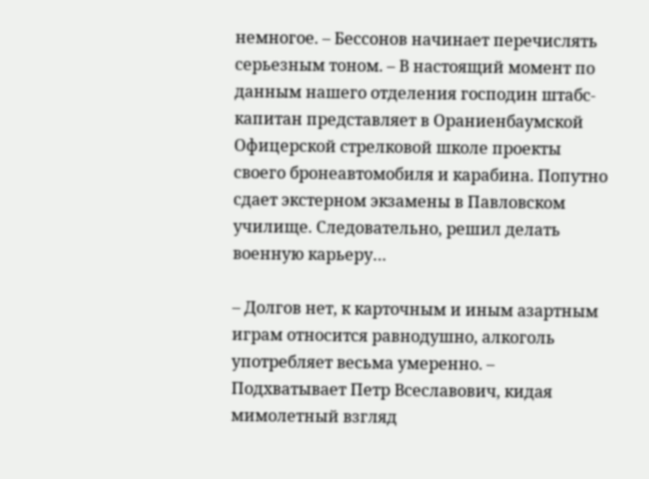немногое. – Бессонов начинает перечислять серьезным тоном. – В настоящий момент по данным нашего отделения господин штабс-капитан представляет в Ораниенбаумской Офицерской стрелковой школе проекты своего бронеавтомобиля и карабина. Попутно сдает экстерном экзамены в Павловском училище. Следовательно, решил делать военную карьеру…

– Долгов нет, к карточным и иным азартным играм относится равнодушно, алкоголь употребляет весьма умеренно. – Подхватывает Петр Всеславович, кидая мимолетный взгляд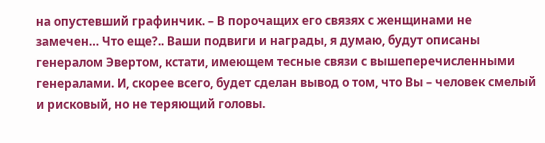на опустевший графинчик. – В порочащих его связях с женщинами не замечен… Что еще?.. Ваши подвиги и награды, я думаю, будут описаны генералом Эвертом, кстати, имеющем тесные связи с вышеперечисленными генералами. И, скорее всего, будет сделан вывод о том, что Вы – человек смелый и рисковый, но не теряющий головы.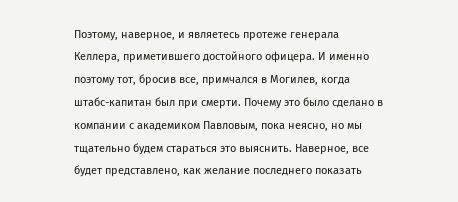Поэтому, наверное, и являетесь протеже генерала Келлера, приметившего достойного офицера. И именно поэтому тот, бросив все, примчался в Могилев, когда штабс-капитан был при смерти. Почему это было сделано в компании с академиком Павловым, пока неясно, но мы тщательно будем стараться это выяснить. Наверное, все будет представлено, как желание последнего показать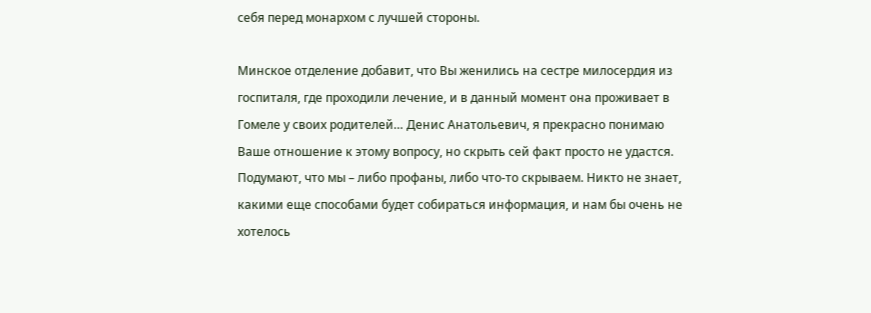себя перед монархом с лучшей стороны.

Минское отделение добавит, что Вы женились на сестре милосердия из госпиталя, где проходили лечение, и в данный момент она проживает в Гомеле у своих родителей… Денис Анатольевич, я прекрасно понимаю Ваше отношение к этому вопросу, но скрыть сей факт просто не удастся. Подумают, что мы – либо профаны, либо что-то скрываем. Никто не знает, какими еще способами будет собираться информация, и нам бы очень не хотелось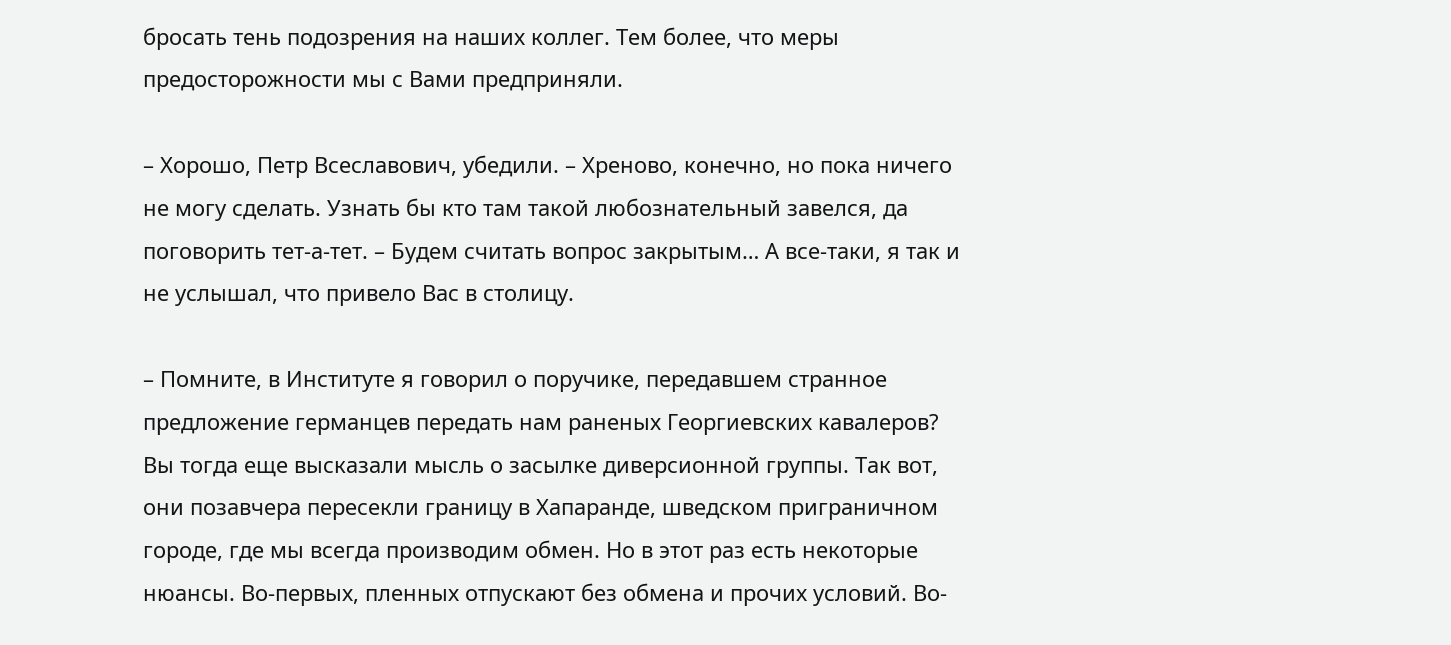бросать тень подозрения на наших коллег. Тем более, что меры предосторожности мы с Вами предприняли.

– Хорошо, Петр Всеславович, убедили. – Хреново, конечно, но пока ничего не могу сделать. Узнать бы кто там такой любознательный завелся, да поговорить тет-а-тет. – Будем считать вопрос закрытым… А все-таки, я так и не услышал, что привело Вас в столицу.

– Помните, в Институте я говорил о поручике, передавшем странное предложение германцев передать нам раненых Георгиевских кавалеров? Вы тогда еще высказали мысль о засылке диверсионной группы. Так вот, они позавчера пересекли границу в Хапаранде, шведском приграничном городе, где мы всегда производим обмен. Но в этот раз есть некоторые нюансы. Во-первых, пленных отпускают без обмена и прочих условий. Во-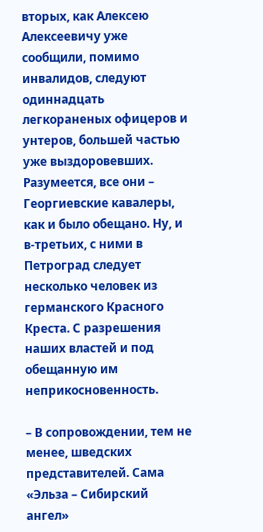вторых, как Алексею Алексеевичу уже сообщили, помимо инвалидов, следуют одиннадцать легкораненых офицеров и унтеров, большей частью уже выздоровевших. Разумеется, все они – Георгиевские кавалеры, как и было обещано. Ну, и в-третьих, с ними в Петроград следует несколько человек из германского Красного Креста. С разрешения наших властей и под обещанную им неприкосновенность.

– В сопровождении, тем не менее, шведских представителей. Сама «Эльза – Сибирский ангел»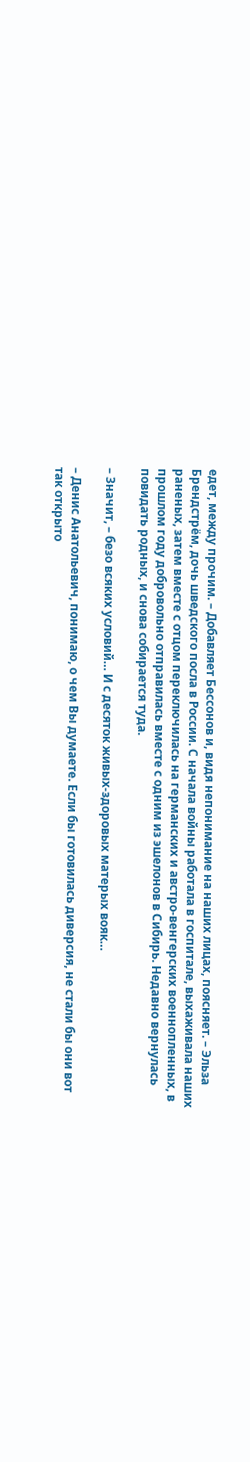едет, между прочим. – Добавляет Бессонов и, видя непонимание на наших лицах, поясняет. – Эльза Брендстрём, дочь шведского посла в России. С начала войны работала в госпитале, выхаживала наших раненых, затем вместе с отцом переключилась на германских и австро-венгерских военнопленных, в прошлом году добровольно отправилась вместе с одним из эшелонов в Сибирь. Недавно вернулась повидать родных, и снова собирается туда.

– Значит, – безо всяких условий… И с десяток живых-здоровых матерых вояк…

– Денис Анатольевич, понимаю, о чем Вы думаете. Если бы готовилась диверсия, не стали бы они вот так открыто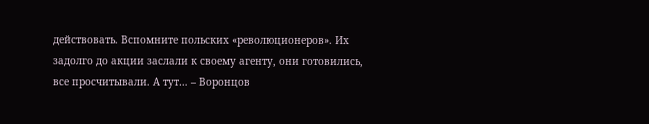действовать. Вспомните польских «революционеров». Их задолго до акции заслали к своему агенту, они готовились, все просчитывали. А тут… – Воронцов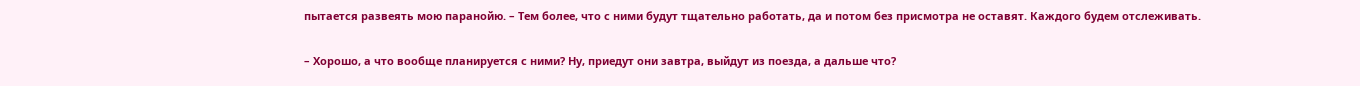пытается развеять мою паранойю. – Тем более, что с ними будут тщательно работать, да и потом без присмотра не оставят. Каждого будем отслеживать.

– Хорошо, а что вообще планируется с ними? Ну, приедут они завтра, выйдут из поезда, а дальше что?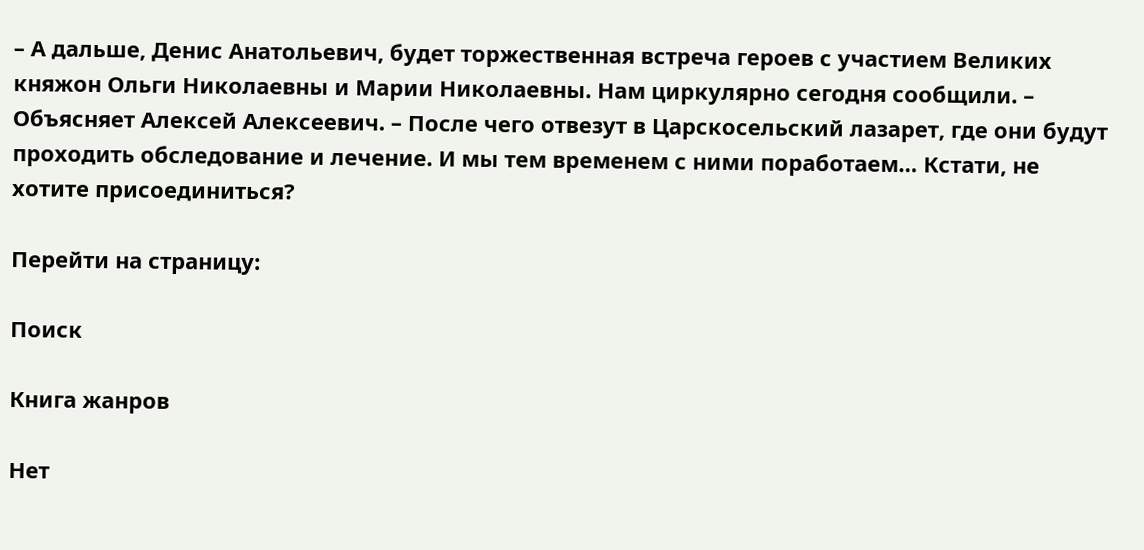– А дальше, Денис Анатольевич, будет торжественная встреча героев с участием Великих княжон Ольги Николаевны и Марии Николаевны. Нам циркулярно сегодня сообщили. – Объясняет Алексей Алексеевич. – После чего отвезут в Царскосельский лазарет, где они будут проходить обследование и лечение. И мы тем временем с ними поработаем… Кстати, не хотите присоединиться?

Перейти на страницу:

Поиск

Книга жанров

Нет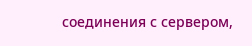соединения с сервером,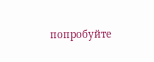попробуйте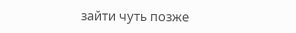зайти чуть позже